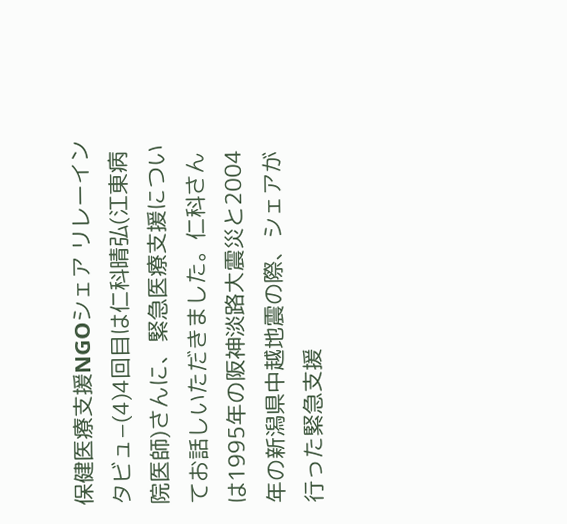保健医療支援NGOシェア リレーインタビュ−(4)4回目は仁科晴弘(江東病院医師)さんに、緊急医療支援についてお話しいただきました。仁科さんは1995年の阪神淡路大震災と2004年の新潟県中越地震の際、シェアが行った緊急支援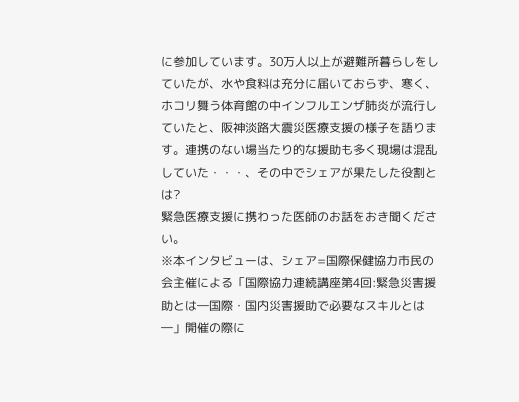に参加しています。30万人以上が避難所暮らしをしていたが、水や食料は充分に届いておらず、寒く、ホコリ舞う体育館の中インフルエンザ肺炎が流行していたと、阪神淡路大震災医療支援の様子を語ります。連携のない場当たり的な援助も多く現場は混乱していた・・・、その中でシェアが果たした役割とは?
緊急医療支援に携わった医師のお話をおき聞ください。
※本インタビューは、シェア=国際保健協力市民の会主催による「国際協力連続講座第4回:緊急災害援助とは―国際・国内災害援助で必要なスキルとは―」開催の際に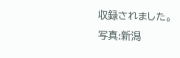収録されました。
写真:新潟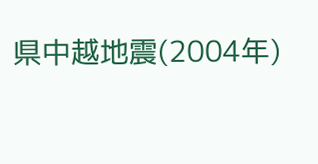県中越地震(2004年)